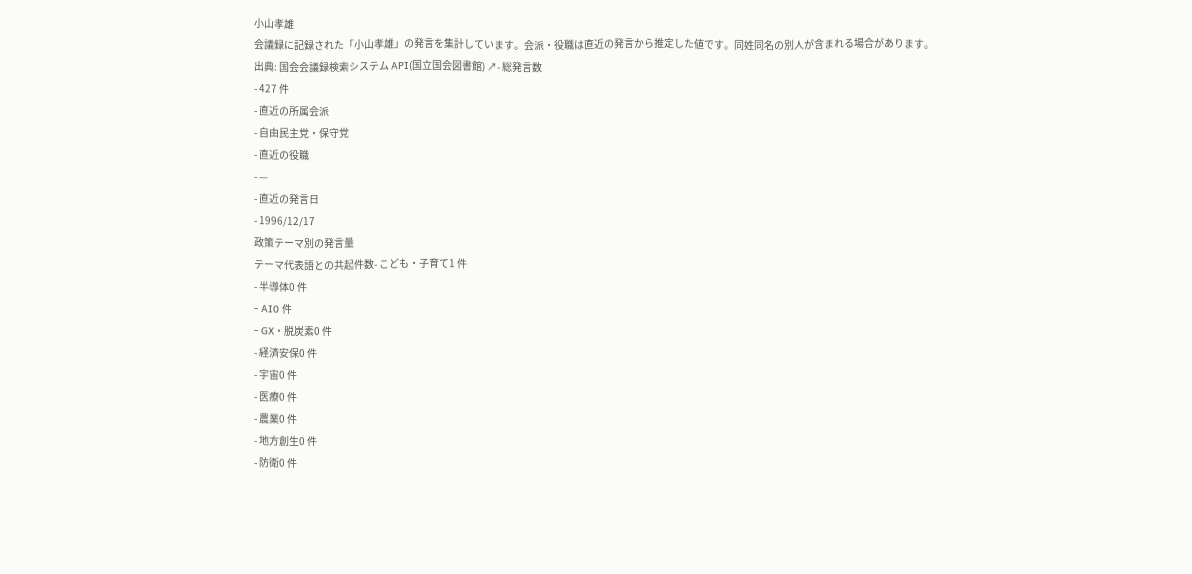小山孝雄
会議録に記録された「小山孝雄」の発言を集計しています。会派・役職は直近の発言から推定した値です。同姓同名の別人が含まれる場合があります。
出典: 国会会議録検索システム API(国立国会図書館) ↗- 総発言数
- 427 件
- 直近の所属会派
- 自由民主党・保守党
- 直近の役職
- —
- 直近の発言日
- 1996/12/17
政策テーマ別の発言量
テーマ代表語との共起件数- こども・子育て1 件
- 半導体0 件
- AI0 件
- GX・脱炭素0 件
- 経済安保0 件
- 宇宙0 件
- 医療0 件
- 農業0 件
- 地方創生0 件
- 防衛0 件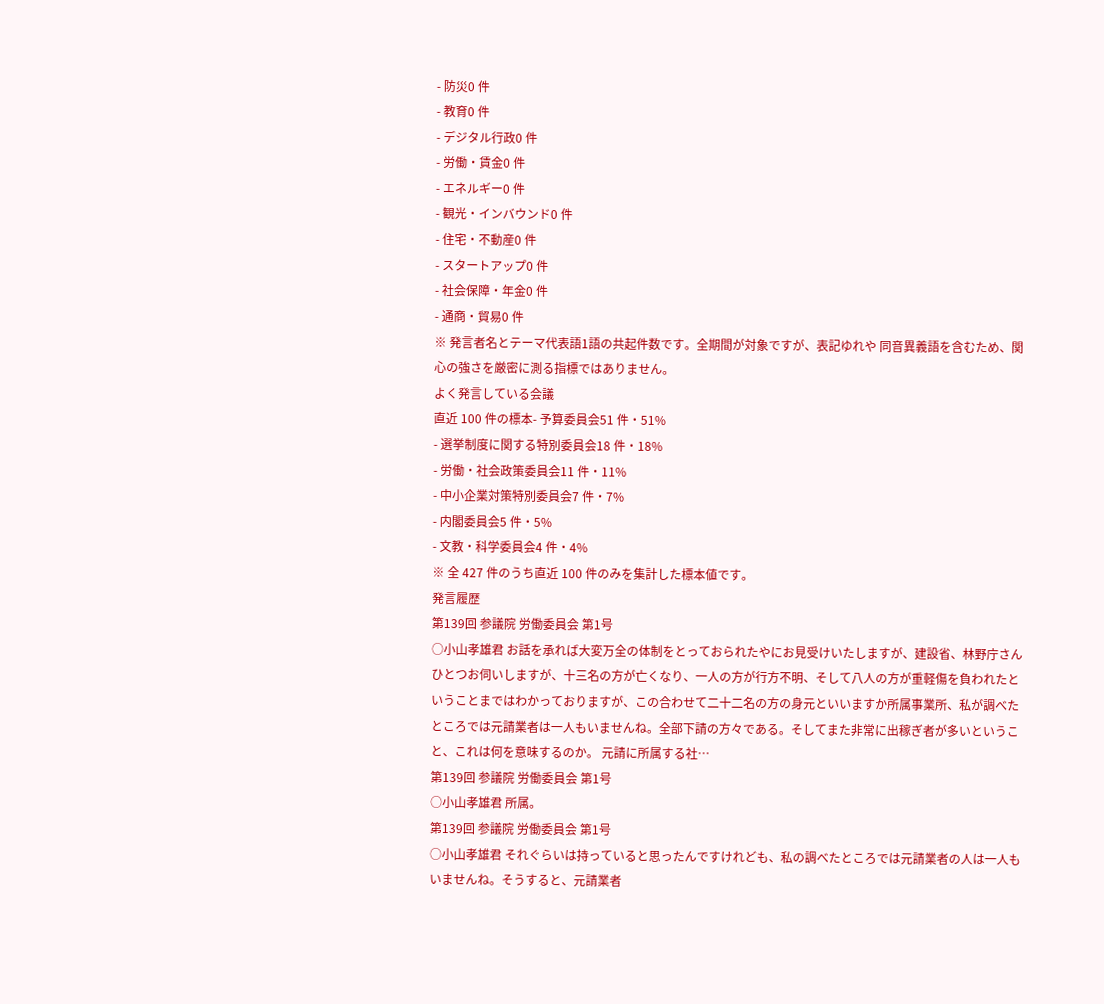- 防災0 件
- 教育0 件
- デジタル行政0 件
- 労働・賃金0 件
- エネルギー0 件
- 観光・インバウンド0 件
- 住宅・不動産0 件
- スタートアップ0 件
- 社会保障・年金0 件
- 通商・貿易0 件
※ 発言者名とテーマ代表語1語の共起件数です。全期間が対象ですが、表記ゆれや 同音異義語を含むため、関心の強さを厳密に測る指標ではありません。
よく発言している会議
直近 100 件の標本- 予算委員会51 件・51%
- 選挙制度に関する特別委員会18 件・18%
- 労働・社会政策委員会11 件・11%
- 中小企業対策特別委員会7 件・7%
- 内閣委員会5 件・5%
- 文教・科学委員会4 件・4%
※ 全 427 件のうち直近 100 件のみを集計した標本値です。
発言履歴
第139回 参議院 労働委員会 第1号
○小山孝雄君 お話を承れば大変万全の体制をとっておられたやにお見受けいたしますが、建設省、林野庁さんひとつお伺いしますが、十三名の方が亡くなり、一人の方が行方不明、そして八人の方が重軽傷を負われたということまではわかっておりますが、この合わせて二十二名の方の身元といいますか所属事業所、私が調べたところでは元請業者は一人もいませんね。全部下請の方々である。そしてまた非常に出稼ぎ者が多いということ、これは何を意味するのか。 元請に所属する社…
第139回 参議院 労働委員会 第1号
○小山孝雄君 所属。
第139回 参議院 労働委員会 第1号
○小山孝雄君 それぐらいは持っていると思ったんですけれども、私の調べたところでは元請業者の人は一人もいませんね。そうすると、元請業者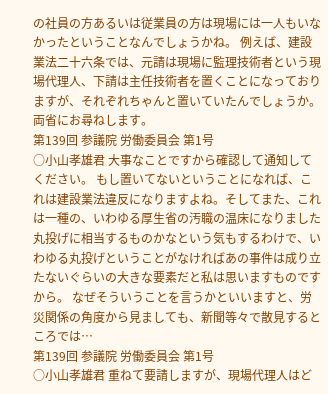の社員の方あるいは従業員の方は現場には一人もいなかったということなんでしょうかね。 例えば、建設業法二十六条では、元請は現場に監理技術者という現場代理人、下請は主任技術者を置くことになっておりますが、それぞれちゃんと置いていたんでしょうか。両省にお尋ねします。
第139回 参議院 労働委員会 第1号
○小山孝雄君 大事なことですから確認して通知してください。 もし置いてないということになれば、これは建設業法違反になりますよね。そしてまた、これは一種の、いわゆる厚生省の汚職の温床になりました丸投げに相当するものかなという気もするわけで、いわゆる丸投げということがなければあの事件は成り立たないぐらいの大きな要素だと私は思いますものですから。 なぜそういうことを言うかといいますと、労災関係の角度から見ましても、新聞等々で散見するところでは…
第139回 参議院 労働委員会 第1号
○小山孝雄君 重ねて要請しますが、現場代理人はど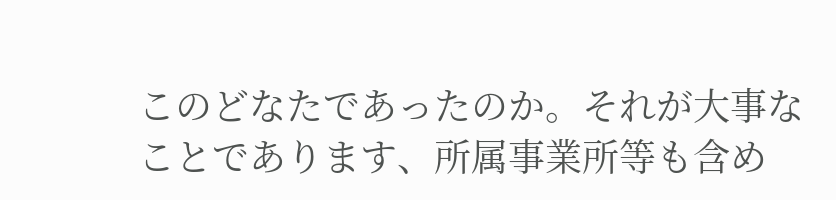このどなたであったのか。それが大事なことであります、所属事業所等も含め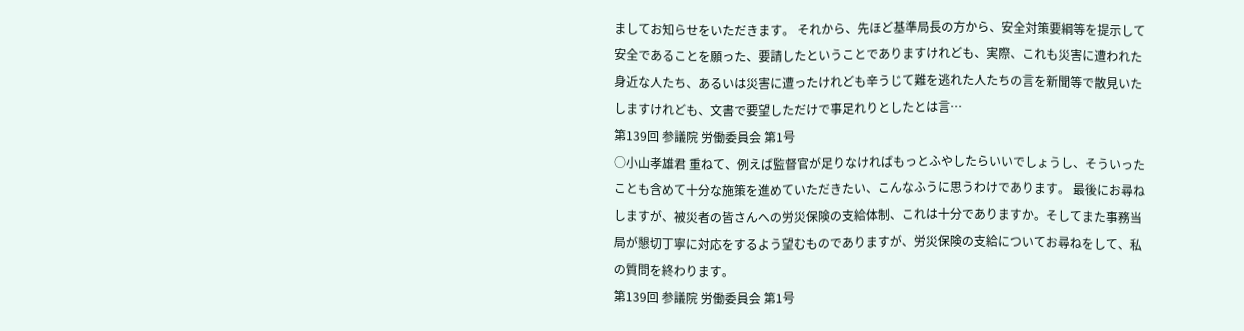ましてお知らせをいただきます。 それから、先ほど基準局長の方から、安全対策要綱等を提示して安全であることを願った、要請したということでありますけれども、実際、これも災害に遭われた身近な人たち、あるいは災害に遭ったけれども辛うじて難を逃れた人たちの言を新聞等で散見いたしますけれども、文書で要望しただけで事足れりとしたとは言…
第139回 参議院 労働委員会 第1号
○小山孝雄君 重ねて、例えば監督官が足りなければもっとふやしたらいいでしょうし、そういったことも含めて十分な施策を進めていただきたい、こんなふうに思うわけであります。 最後にお尋ねしますが、被災者の皆さんへの労災保険の支給体制、これは十分でありますか。そしてまた事務当局が懇切丁寧に対応をするよう望むものでありますが、労災保険の支給についてお尋ねをして、私の質問を終わります。
第139回 参議院 労働委員会 第1号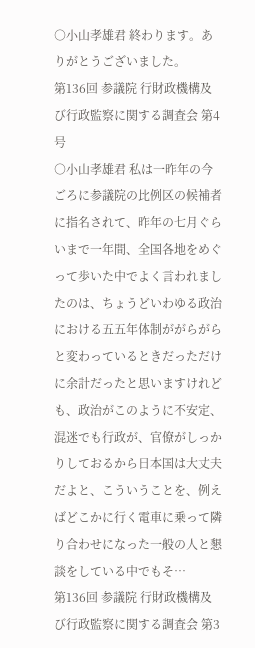○小山孝雄君 終わります。ありがとうございました。
第136回 参議院 行財政機構及び行政監察に関する調査会 第4号
○小山孝雄君 私は一昨年の今ごろに参議院の比例区の候補者に指名されて、昨年の七月ぐらいまで一年間、全国各地をめぐって歩いた中でよく言われましたのは、ちょうどいわゆる政治における五五年体制ががらがらと変わっているときだっただけに余計だったと思いますけれども、政治がこのように不安定、混迷でも行政が、官僚がしっかりしておるから日本国は大丈夫だよと、こういうことを、例えばどこかに行く電車に乗って隣り合わせになった一般の人と懇談をしている中でもそ…
第136回 参議院 行財政機構及び行政監察に関する調査会 第3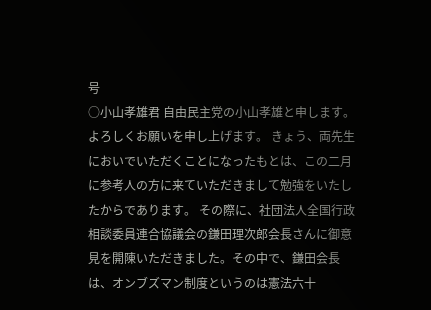号
○小山孝雄君 自由民主党の小山孝雄と申します。よろしくお願いを申し上げます。 きょう、両先生においでいただくことになったもとは、この二月に参考人の方に来ていただきまして勉強をいたしたからであります。 その際に、社団法人全国行政相談委員連合協議会の鎌田理次郎会長さんに御意見を開陳いただきました。その中で、鎌田会長は、オンブズマン制度というのは憲法六十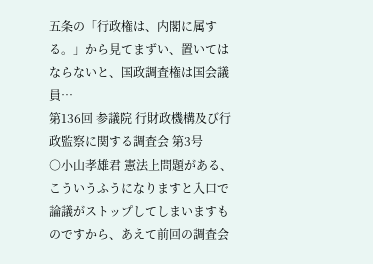五条の「行政権は、内閣に属する。」から見てまずい、置いてはならないと、国政調査権は国会議員…
第136回 参議院 行財政機構及び行政監察に関する調査会 第3号
○小山孝雄君 憲法上問題がある、こういうふうになりますと入口で論議がストップしてしまいますものですから、あえて前回の調査会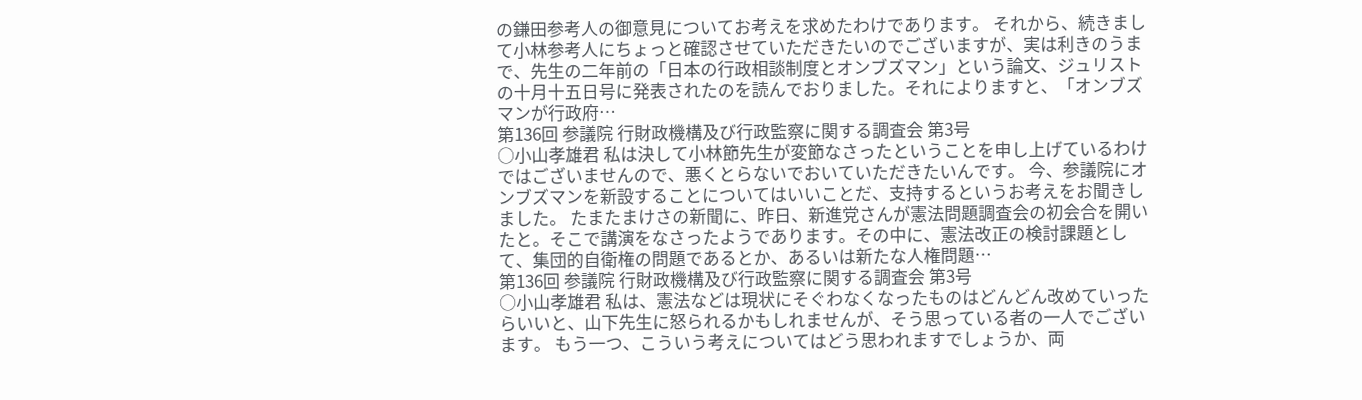の鎌田参考人の御意見についてお考えを求めたわけであります。 それから、続きまして小林参考人にちょっと確認させていただきたいのでございますが、実は利きのうまで、先生の二年前の「日本の行政相談制度とオンブズマン」という論文、ジュリストの十月十五日号に発表されたのを読んでおりました。それによりますと、「オンブズマンが行政府…
第136回 参議院 行財政機構及び行政監察に関する調査会 第3号
○小山孝雄君 私は決して小林節先生が変節なさったということを申し上げているわけではございませんので、悪くとらないでおいていただきたいんです。 今、参議院にオンブズマンを新設することについてはいいことだ、支持するというお考えをお聞きしました。 たまたまけさの新聞に、昨日、新進党さんが憲法問題調査会の初会合を開いたと。そこで講演をなさったようであります。その中に、憲法改正の検討課題として、集団的自衛権の問題であるとか、あるいは新たな人権問題…
第136回 参議院 行財政機構及び行政監察に関する調査会 第3号
○小山孝雄君 私は、憲法などは現状にそぐわなくなったものはどんどん改めていったらいいと、山下先生に怒られるかもしれませんが、そう思っている者の一人でございます。 もう一つ、こういう考えについてはどう思われますでしょうか、両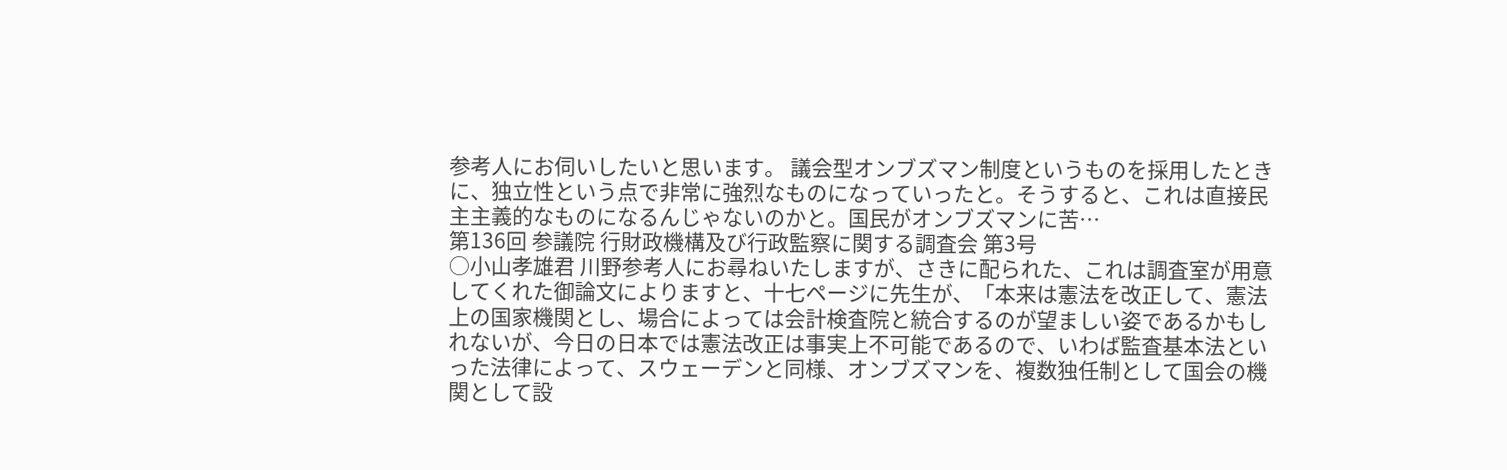参考人にお伺いしたいと思います。 議会型オンブズマン制度というものを採用したときに、独立性という点で非常に強烈なものになっていったと。そうすると、これは直接民主主義的なものになるんじゃないのかと。国民がオンブズマンに苦…
第136回 参議院 行財政機構及び行政監察に関する調査会 第3号
○小山孝雄君 川野参考人にお尋ねいたしますが、さきに配られた、これは調査室が用意してくれた御論文によりますと、十七ページに先生が、「本来は憲法を改正して、憲法上の国家機関とし、場合によっては会計検査院と統合するのが望ましい姿であるかもしれないが、今日の日本では憲法改正は事実上不可能であるので、いわば監査基本法といった法律によって、スウェーデンと同様、オンブズマンを、複数独任制として国会の機関として設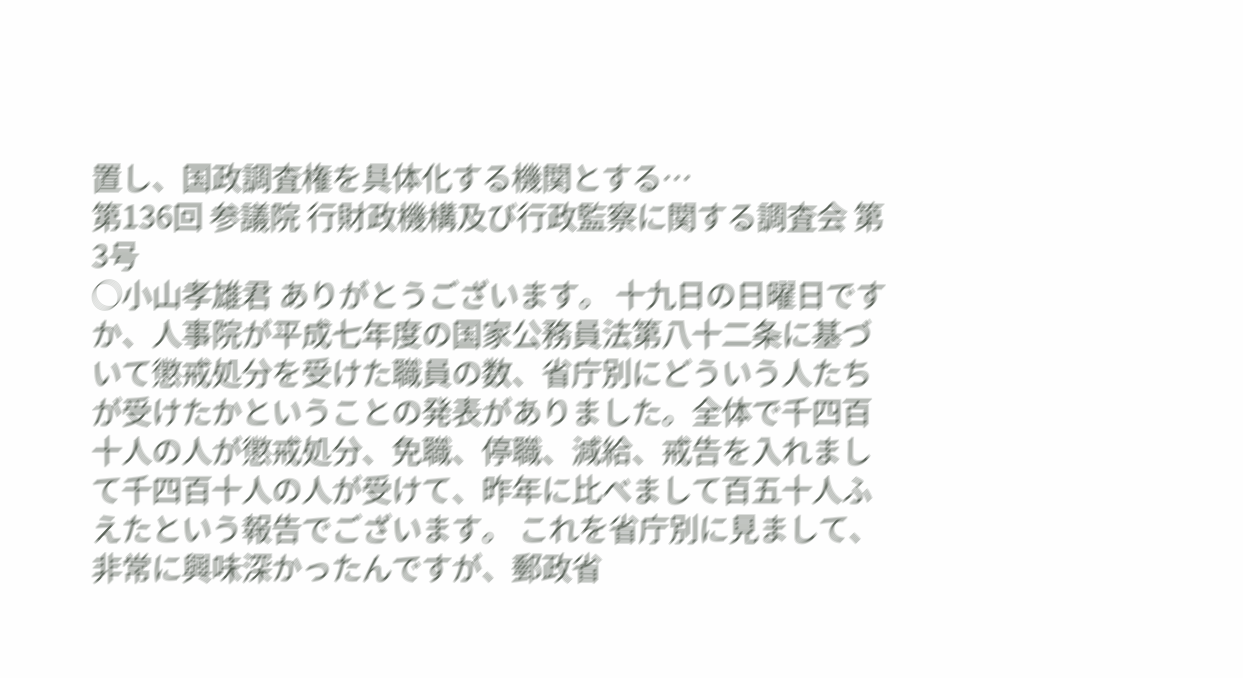置し、国政調査権を具体化する機関とする…
第136回 参議院 行財政機構及び行政監察に関する調査会 第3号
○小山孝雄君 ありがとうございます。 十九日の日曜日ですか、人事院が平成七年度の国家公務員法第八十二条に基づいて懲戒処分を受けた職員の数、省庁別にどういう人たちが受けたかということの発表がありました。全体で千四百十人の人が懲戒処分、免職、停職、減給、戒告を入れまして千四百十人の人が受けて、昨年に比べまして百五十人ふえたという報告でございます。 これを省庁別に見まして、非常に興味深かったんですが、郵政省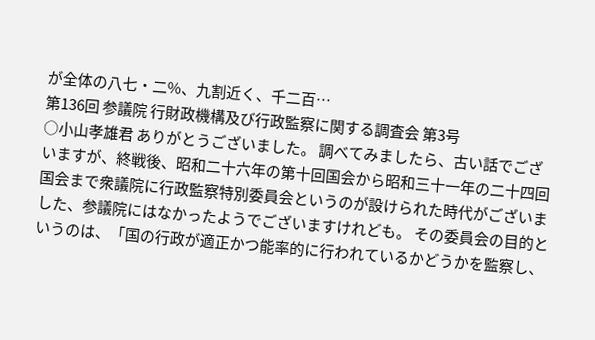が全体の八七・二%、九割近く、千二百…
第136回 参議院 行財政機構及び行政監察に関する調査会 第3号
○小山孝雄君 ありがとうございました。 調べてみましたら、古い話でございますが、終戦後、昭和二十六年の第十回国会から昭和三十一年の二十四回国会まで衆議院に行政監察特別委員会というのが設けられた時代がございました、参議院にはなかったようでございますけれども。 その委員会の目的というのは、「国の行政が適正かつ能率的に行われているかどうかを監察し、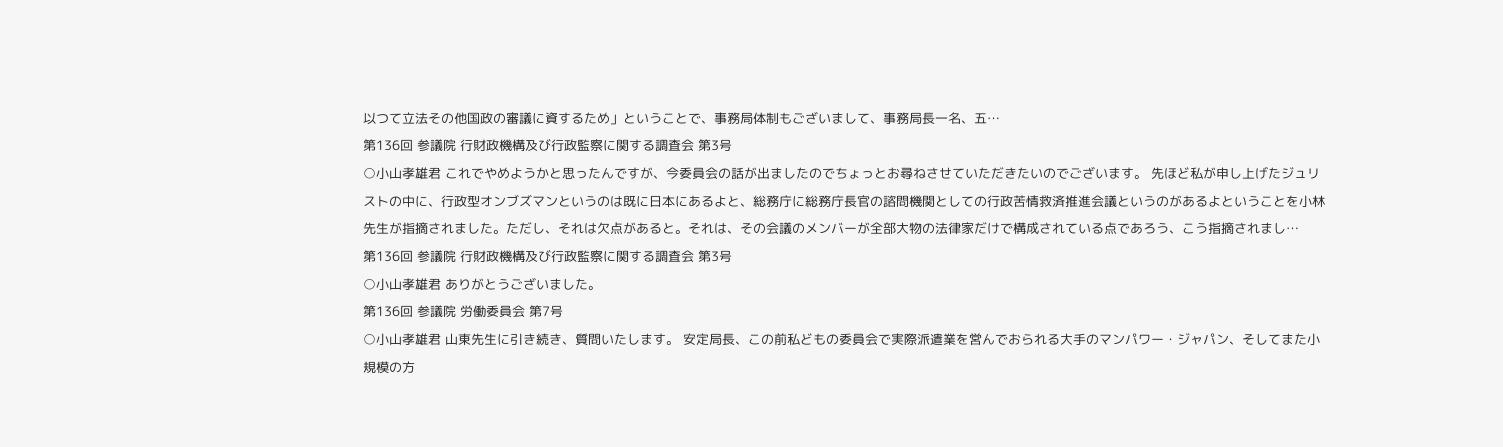以つて立法その他国政の審議に資するため」ということで、事務局体制もございまして、事務局長一名、五…
第136回 参議院 行財政機構及び行政監察に関する調査会 第3号
○小山孝雄君 これでやめようかと思ったんですが、今委員会の話が出ましたのでちょっとお尋ねさせていただきたいのでございます。 先ほど私が申し上げたジュリストの中に、行政型オンブズマンというのは既に日本にあるよと、総務庁に総務庁長官の諮問機関としての行政苦情救済推進会議というのがあるよということを小林先生が指摘されました。ただし、それは欠点があると。それは、その会議のメンバーが全部大物の法律家だけで構成されている点であろう、こう指摘されまし…
第136回 参議院 行財政機構及び行政監察に関する調査会 第3号
○小山孝雄君 ありがとうございました。
第136回 参議院 労働委員会 第7号
○小山孝雄君 山東先生に引き続き、質問いたします。 安定局長、この前私どもの委員会で実際派遣業を営んでおられる大手のマンパワー・ジャパン、そしてまた小規模の方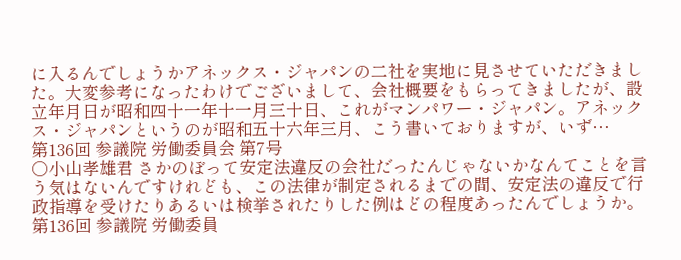に入るんでしょうかアネックス・ジャパンの二社を実地に見させていただきました。大変参考になったわけでございまして、会社概要をもらってきましたが、設立年月日が昭和四十一年十一月三十日、これがマンパワー・ジャパン。アネックス・ジャパンというのが昭和五十六年三月、こう書いておりますが、いず…
第136回 参議院 労働委員会 第7号
○小山孝雄君 さかのぼって安定法違反の会社だったんじゃないかなんてことを言う気はないんですけれども、この法律が制定されるまでの間、安定法の違反で行政指導を受けたりあるいは検挙されたりした例はどの程度あったんでしょうか。
第136回 参議院 労働委員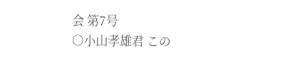会 第7号
○小山孝雄君 この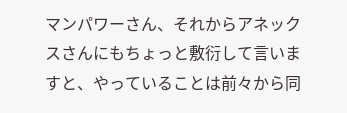マンパワーさん、それからアネックスさんにもちょっと敷衍して言いますと、やっていることは前々から同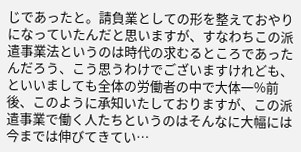じであったと。請負業としての形を整えておやりになっていたんだと思いますが、すなわちこの派遣事業法というのは時代の求むるところであったんだろう、こう思うわけでございますけれども、といいましても全体の労働者の中で大体一%前後、このように承知いたしておりますが、この派遣事業で働く人たちというのはそんなに大幅には今までは伸びてきてい…